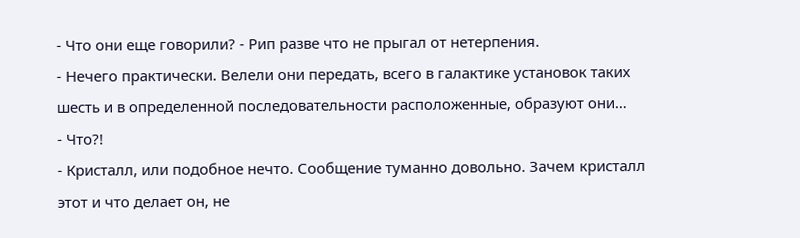- Что они еще говорили? - Рип разве что не прыгал от нетерпения.
- Нечего практически. Велели они передать, всего в галактике установок таких шесть и в определенной последовательности расположенные, образуют они…
- Что?!
- Кристалл, или подобное нечто. Сообщение туманно довольно. Зачем кристалл этот и что делает он, не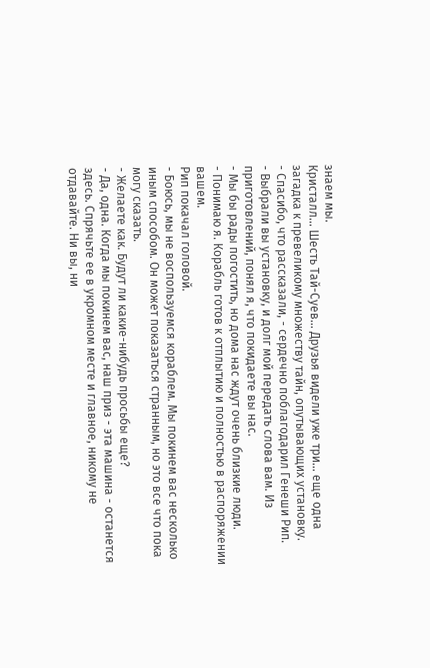знаем мы.
Кристалл… Шесть Тай-Суев… Друзья видели уже три… еще одна загадка к превеликому множеству тайн, опутывающих установку.
- Спасибо, что рассказали, - сердечно поблагодарил Генеши Рип.
- Выбрали вы установку, и долг мой передать слова вам. Из приготовлений, понял я, что покидаете вы нас.
- Мы бы рады погостить, но дома нас ждут очень близкие люди.
- Понимаю я. Корабль готов к отплытию и полностью в распоряжении вашем.
Рип покачал головой.
- Боюсь, мы не воспользуемся кораблем. Мы покинем вас несколько иным способом. Он может показаться странным, но это все что пока могу сказать.
- Желаете как. Будут ли какие-нибудь просьбы еще?
- Да, одна. Когда мы покинем вас, наш приз - эта машина - останется здесь. Спрячьте ее в укромном месте и главное, никому не отдавайте. Ни вы, ни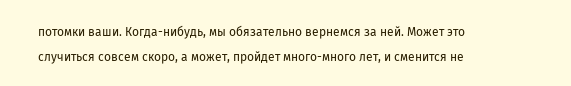потомки ваши. Когда-нибудь, мы обязательно вернемся за ней. Может это случиться совсем скоро, а может, пройдет много-много лет, и сменится не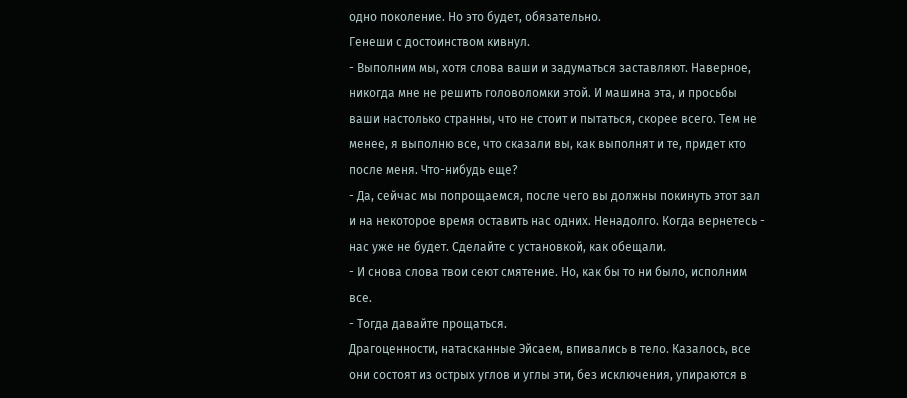одно поколение. Но это будет, обязательно.
Генеши с достоинством кивнул.
- Выполним мы, хотя слова ваши и задуматься заставляют. Наверное, никогда мне не решить головоломки этой. И машина эта, и просьбы ваши настолько странны, что не стоит и пытаться, скорее всего. Тем не менее, я выполню все, что сказали вы, как выполнят и те, придет кто после меня. Что-нибудь еще?
- Да, сейчас мы попрощаемся, после чего вы должны покинуть этот зал и на некоторое время оставить нас одних. Ненадолго. Когда вернетесь - нас уже не будет. Сделайте с установкой, как обещали.
- И снова слова твои сеют смятение. Но, как бы то ни было, исполним все.
- Тогда давайте прощаться.
Драгоценности, натасканные Эйсаем, впивались в тело. Казалось, все они состоят из острых углов и углы эти, без исключения, упираются в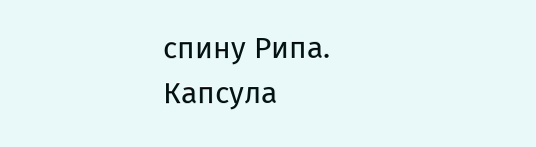спину Рипа.
Капсула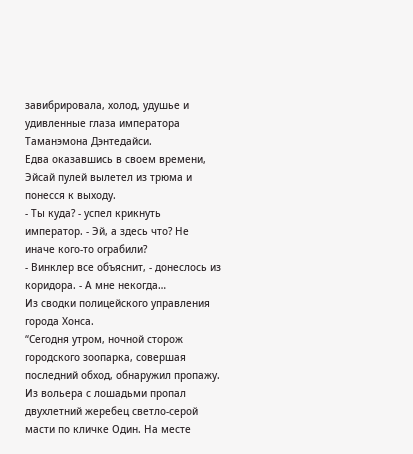завибрировала, холод, удушье и удивленные глаза императора Таманэмона Дэнтедайси.
Едва оказавшись в своем времени, Эйсай пулей вылетел из трюма и понесся к выходу.
- Ты куда? - успел крикнуть император. - Эй, а здесь что? Не иначе кого-то ограбили?
- Винклер все объяснит, - донеслось из коридора. - А мне некогда…
Из сводки полицейского управления города Хонса.
“Сегодня утром, ночной сторож городского зоопарка, совершая последний обход, обнаружил пропажу. Из вольера с лошадьми пропал двухлетний жеребец светло-серой масти по кличке Один. На месте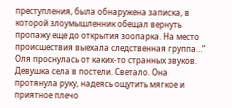преступления, была обнаружена записка, в которой злоумышленник обещал вернуть пропажу еще до открытия зоопарка. На место происшествия выехала следственная группа…”
Оля проснулась от каких-то странных звуков. Девушка села в постели. Светало. Она протянула руку, надеясь ощутить мягкое и приятное плечо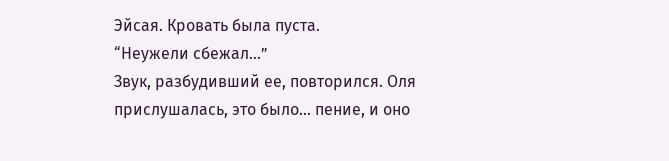Эйсая. Кровать была пуста.
“Неужели сбежал…”
Звук, разбудивший ее, повторился. Оля прислушалась, это было… пение, и оно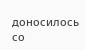доносилось со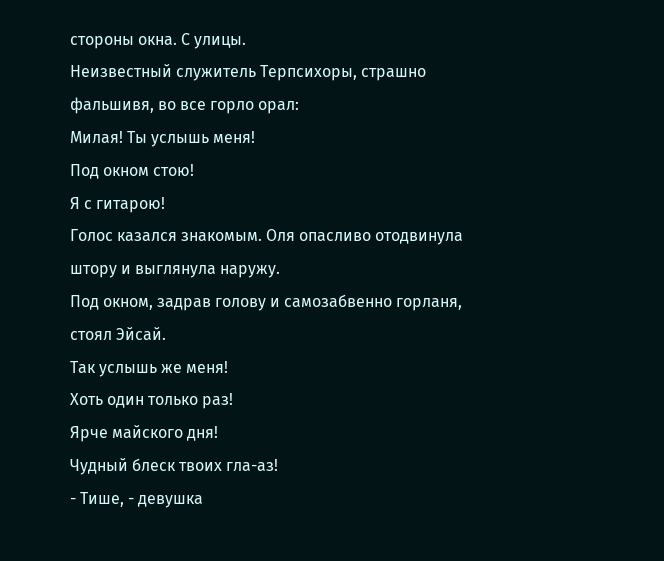стороны окна. С улицы.
Неизвестный служитель Терпсихоры, страшно фальшивя, во все горло орал:
Милая! Ты услышь меня!
Под окном стою!
Я с гитарою!
Голос казался знакомым. Оля опасливо отодвинула штору и выглянула наружу.
Под окном, задрав голову и самозабвенно горланя, стоял Эйсай.
Так услышь же меня!
Хоть один только раз!
Ярче майского дня!
Чудный блеск твоих гла-аз!
- Тише, - девушка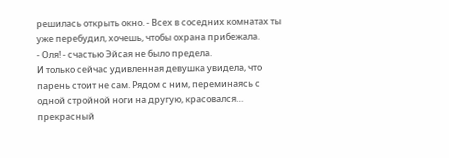решилась открыть окно. - Всех в соседних комнатах ты уже перебудил, хочешь, чтобы охрана прибежала.
- Оля! - счастью Эйсая не было предела.
И только сейчас удивленная девушка увидела, что парень стоит не сам. Рядом с ним, переминаясь с одной стройной ноги на другую, красовался… прекрасный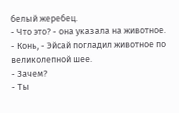белый жеребец.
- Что это? - она указала на животное.
- Конь, - Эйсай погладил животное по великолепной шее.
- Зачем?
- Ты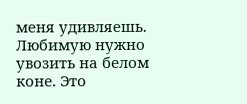меня удивляешь. Любимую нужно увозить на белом коне. Это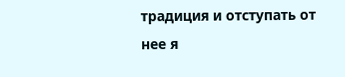традиция и отступать от нее я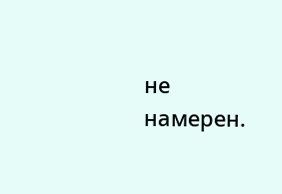не намерен.